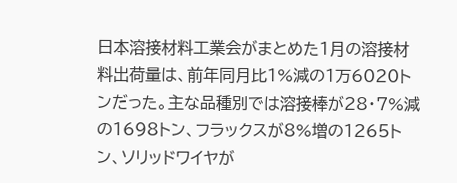日本溶接材料工業会がまとめた1月の溶接材料出荷量は、前年同月比1%減の1万6020トンだった。主な品種別では溶接棒が28・7%減の1698トン、フラックスが8%増の1265トン、ソリッドワイヤが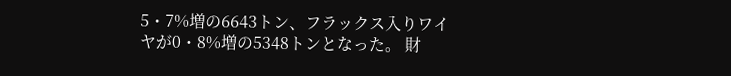5・7%増の6643トン、フラックス入りワイヤが0・8%増の5348トンとなった。 財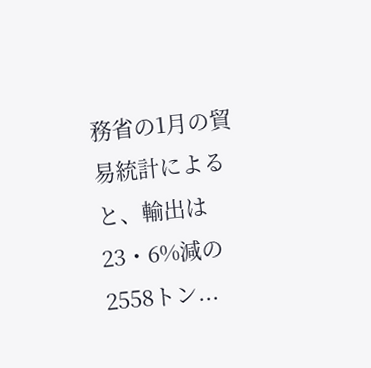務省の1月の貿易統計によると、輸出は23・6%減の2558トン...